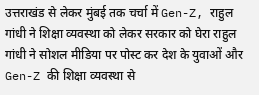उत्तराखंड से लेकर मुंबई तक चर्चा में Gen-Z, राहुल गांधी ने शिक्षा व्यवस्था को लेकर सरकार को घेरा राहुल गांधी ने सोशल मीडिया पर पोस्ट कर देश के युवाओं और Gen-Z की शिक्षा व्यवस्था से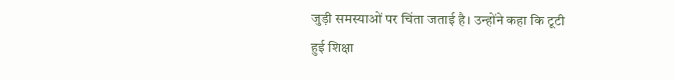जुड़ी समस्याओं पर चिंता जताई है। उन्होंने कहा कि टूटी हुई शिक्षा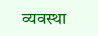व्यवस्था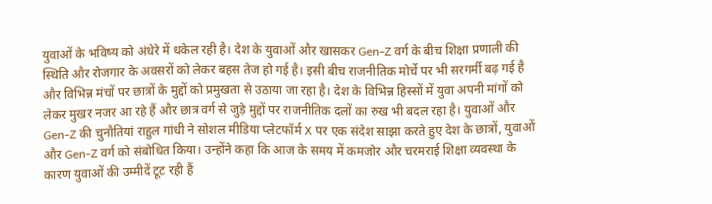युवाओं के भविष्य को अंधेरे में धकेल रही है। देश के युवाओं और खासकर Gen-Z वर्ग के बीच शिक्षा प्रणाली की स्थिति और रोजगार के अवसरों को लेकर बहस तेज हो गई है। इसी बीच राजनीतिक मोर्चे पर भी सरगर्मी बढ़ गई है और विभिन्न मंचों पर छात्रों के मुद्दों को प्रमुखता से उठाया जा रहा है। देश के विभिन्न हिस्सों में युवा अपनी मांगों को लेकर मुखर नजर आ रहे हैं और छात्र वर्ग से जुड़े मुद्दों पर राजनीतिक दलों का रुख भी बदल रहा है। युवाओं और Gen-Z की चुनौतियां राहुल गांधी ने सोशल मीडिया प्लेटफॉर्म X पर एक संदेश साझा करते हुए देश के छात्रों, युवाओं और Gen-Z वर्ग को संबोधित किया। उन्होंने कहा कि आज के समय में कमजोर और चरमराई शिक्षा व्यवस्था के कारण युवाओं की उम्मीदें टूट रही हैं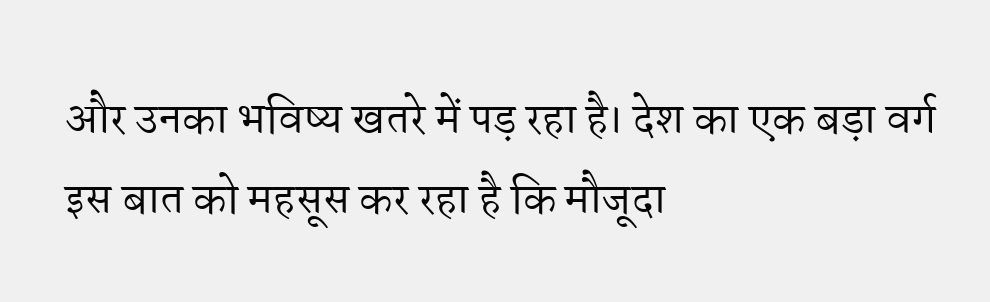और उनका भविष्य खतरे में पड़ रहा है। देश का एक बड़ा वर्ग इस बात को महसूस कर रहा है कि मौजूदा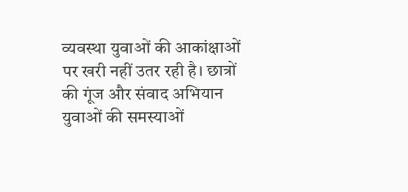व्यवस्था युवाओं की आकांक्षाओं पर खरी नहीं उतर रही है। छात्रों की गूंज और संवाद अभियान युवाओं की समस्याओं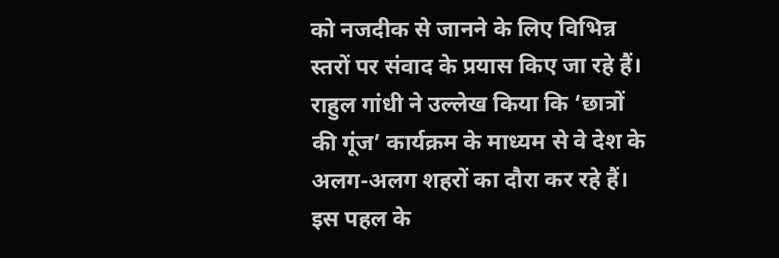को नजदीक से जानने के लिए विभिन्न स्तरों पर संवाद के प्रयास किए जा रहे हैं। राहुल गांधी ने उल्लेख किया कि ‘छात्रों की गूंज’ कार्यक्रम के माध्यम से वे देश के अलग-अलग शहरों का दौरा कर रहे हैं। इस पहल के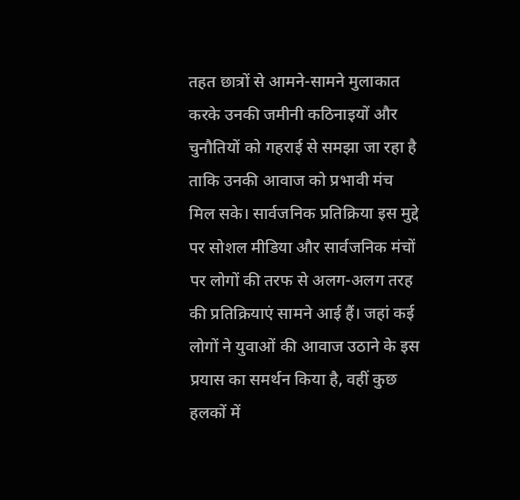तहत छात्रों से आमने-सामने मुलाकात करके उनकी जमीनी कठिनाइयों और चुनौतियों को गहराई से समझा जा रहा है ताकि उनकी आवाज को प्रभावी मंच मिल सके। सार्वजनिक प्रतिक्रिया इस मुद्दे पर सोशल मीडिया और सार्वजनिक मंचों पर लोगों की तरफ से अलग-अलग तरह की प्रतिक्रियाएं सामने आई हैं। जहां कई लोगों ने युवाओं की आवाज उठाने के इस प्रयास का समर्थन किया है, वहीं कुछ हलकों में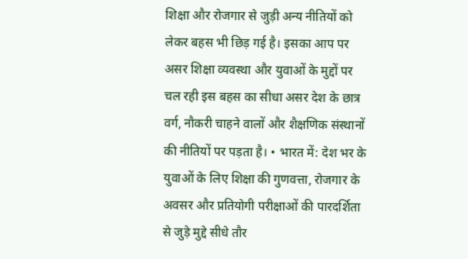शिक्षा और रोजगार से जुड़ी अन्य नीतियों को लेकर बहस भी छिड़ गई है। इसका आप पर असर शिक्षा व्यवस्था और युवाओं के मुद्दों पर चल रही इस बहस का सीधा असर देश के छात्र वर्ग, नौकरी चाहने वालों और शैक्षणिक संस्थानों की नीतियों पर पड़ता है। • भारत में: देश भर के युवाओं के लिए शिक्षा की गुणवत्ता, रोजगार के अवसर और प्रतियोगी परीक्षाओं की पारदर्शिता से जुड़े मुद्दे सीधे तौर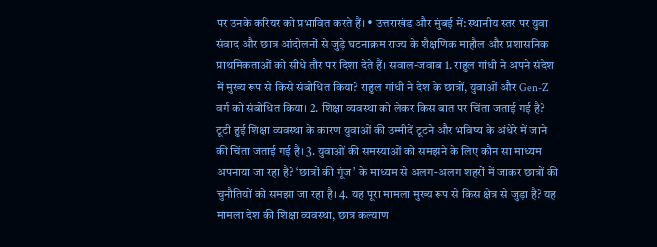पर उनके करियर को प्रभावित करते हैं। • उत्तराखंड और मुंबई में: स्थानीय स्तर पर युवा संवाद और छात्र आंदोलनों से जुड़े घटनाक्रम राज्य के शैक्षणिक माहौल और प्रशासनिक प्राथमिकताओं को सीधे तौर पर दिशा देते हैं। सवाल-जवाब 1. राहुल गांधी ने अपने संदेश में मुख्य रूप से किसे संबोधित किया? राहुल गांधी ने देश के छात्रों, युवाओं और Gen-Z वर्ग को संबोधित किया। 2. शिक्षा व्यवस्था को लेकर किस बात पर चिंता जताई गई है? टूटी हुई शिक्षा व्यवस्था के कारण युवाओं की उम्मीदें टूटने और भविष्य के अंधेरे में जाने की चिंता जताई गई है। 3. युवाओं की समस्याओं को समझने के लिए कौन सा माध्यम अपनाया जा रहा है? ‘छात्रों की गूंज’ के माध्यम से अलग-अलग शहरों में जाकर छात्रों की चुनौतियों को समझा जा रहा है। 4. यह पूरा मामला मुख्य रूप से किस क्षेत्र से जुड़ा है? यह मामला देश की शिक्षा व्यवस्था, छात्र कल्याण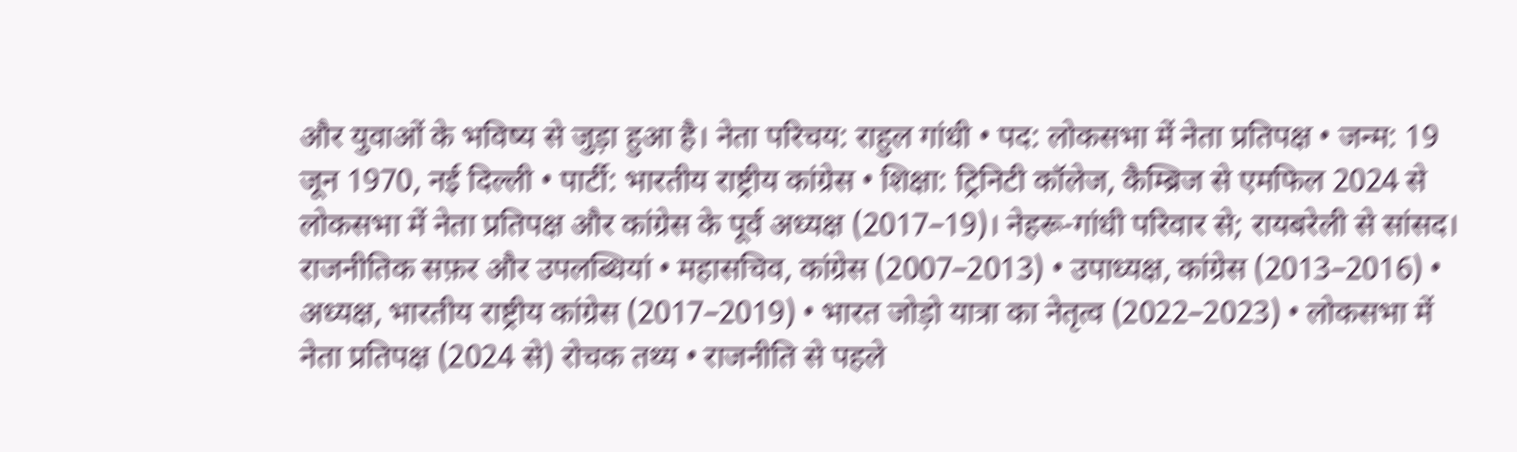और युवाओं के भविष्य से जुड़ा हुआ है। नेता परिचय: राहुल गांधी • पद: लोकसभा में नेता प्रतिपक्ष • जन्म: 19 जून 1970, नई दिल्ली • पार्टी: भारतीय राष्ट्रीय कांग्रेस • शिक्षा: ट्रिनिटी कॉलेज, कैम्ब्रिज से एमफिल 2024 से लोकसभा में नेता प्रतिपक्ष और कांग्रेस के पूर्व अध्यक्ष (2017–19)। नेहरू-गांधी परिवार से; रायबरेली से सांसद। राजनीतिक सफ़र और उपलब्धियां • महासचिव, कांग्रेस (2007–2013) • उपाध्यक्ष, कांग्रेस (2013–2016) • अध्यक्ष, भारतीय राष्ट्रीय कांग्रेस (2017–2019) • भारत जोड़ो यात्रा का नेतृत्व (2022–2023) • लोकसभा में नेता प्रतिपक्ष (2024 से) रोचक तथ्य • राजनीति से पहले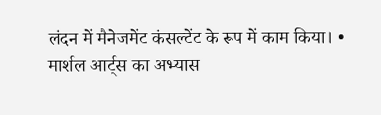लंदन में मैनेजमेंट कंसल्टेंट के रूप में काम किया। • मार्शल आर्ट्स का अभ्यास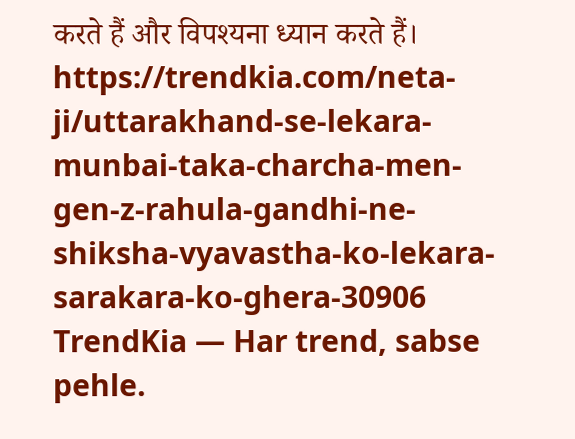करते हैं और विपश्यना ध्यान करते हैं। https://trendkia.com/neta-ji/uttarakhand-se-lekara-munbai-taka-charcha-men-gen-z-rahula-gandhi-ne-shiksha-vyavastha-ko-lekara-sarakara-ko-ghera-30906 TrendKia — Har trend, sabse pehle.